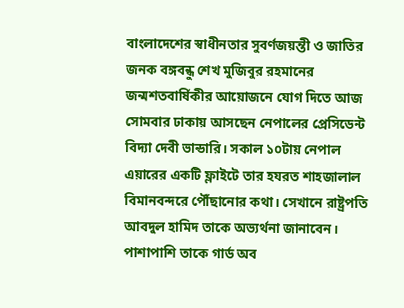বাংলাদেশের স্বাধীনতার সুবর্ণজয়ন্তী ও জাতির জনক বঙ্গবন্ধু শেখ মুজিবুর রহমানের জন্মশতবার্ষিকীর আয়োজনে যোগ দিতে আজ সোমবার ঢাকায় আসছেন নেপালের প্রেসিডেন্ট বিদ্যা দেবী ভান্ডারি। সকাল ১০টায় নেপাল এয়ারের একটি ফ্লাইটে তার হযরত শাহজালাল বিমানবন্দরে পৌঁছানোর কথা। সেখানে রাষ্ট্রপতি আবদুল হামিদ তাকে অভ্যর্থনা জানাবেন। পাশাপাশি তাকে গার্ড অব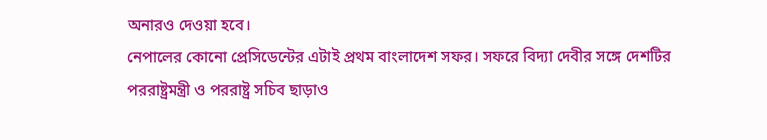অনারও দেওয়া হবে।
নেপালের কোনো প্রেসিডেন্টের এটাই প্রথম বাংলাদেশ সফর। সফরে বিদ্যা দেবীর সঙ্গে দেশটির পররাষ্ট্রমন্ত্রী ও পররাষ্ট্র সচিব ছাড়াও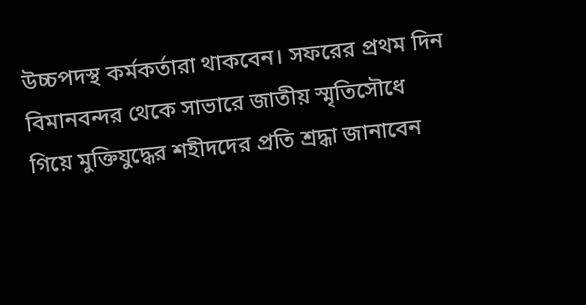উচ্চপদস্থ কর্মকর্তারা থাকবেন। সফরের প্রথম দিন বিমানবন্দর থেকে সাভারে জাতীয় স্মৃতিসৌধে গিয়ে মুক্তিযুদ্ধের শহীদদের প্রতি শ্রদ্ধা জানাবেন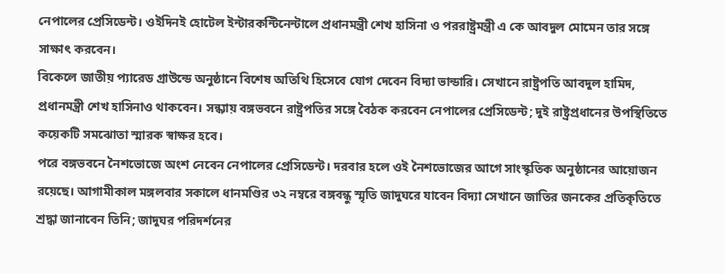নেপালের প্রেসিডেন্ট। ওইদিনই হোটেল ইন্টারকন্টিনেন্টালে প্রধানমন্ত্রী শেখ হাসিনা ও পররাষ্ট্রমন্ত্রী এ কে আবদুল মোমেন তার সঙ্গে সাক্ষাৎ করবেন।
বিকেলে জাতীয় প্যারেড গ্রাউন্ডে অনুষ্ঠানে বিশেষ অতিথি হিসেবে যোগ দেবেন বিদ্যা ভান্ডারি। সেখানে রাষ্ট্রপতি আবদুল হামিদ, প্রধানমন্ত্রী শেখ হাসিনাও থাকবেন। সন্ধ্যায় বঙ্গভবনে রাষ্ট্রপতির সঙ্গে বৈঠক করবেন নেপালের প্রেসিডেন্ট; দুই রাষ্ট্রপ্রধানের উপস্থিতিতে কয়েকটি সমঝোতা স্মারক স্বাক্ষর হবে।
পরে বঙ্গভবনে নৈশভোজে অংশ নেবেন নেপালের প্রেসিডেন্ট। দরবার হলে ওই নৈশভোজের আগে সাংস্কৃতিক অনুষ্ঠানের আয়োজন রয়েছে। আগামীকাল মঙ্গলবার সকালে ধানমণ্ডির ৩২ নম্বরে বঙ্গবন্ধু স্মৃতি জাদুঘরে যাবেন বিদ্যা সেখানে জাতির জনকের প্রতিকৃতিতে শ্রদ্ধা জানাবেন তিনি; জাদুঘর পরিদর্শনের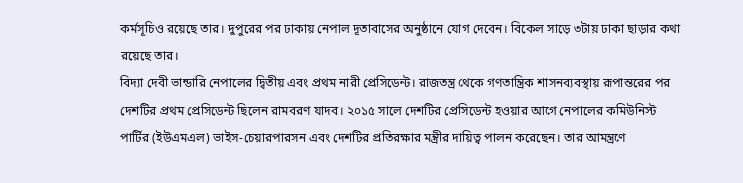কর্মসূচিও রয়েছে তার। দুপুরের পর ঢাকায় নেপাল দূতাবাসের অনুষ্ঠানে যোগ দেবেন। বিকেল সাড়ে ৩টায় ঢাকা ছাড়ার কথা রয়েছে তার।
বিদ্যা দেবী ভান্ডারি নেপালের দ্বিতীয় এবং প্রথম নারী প্রেসিডেন্ট। রাজতন্ত্র থেকে গণতান্ত্রিক শাসনব্যবস্থায় রূপান্তরের পর দেশটির প্রথম প্রেসিডেন্ট ছিলেন রামবরণ যাদব। ২০১৫ সালে দেশটির প্রেসিডেন্ট হওয়ার আগে নেপালের কমিউনিস্ট পার্টির (ইউএমএল) ভাইস-চেয়ারপারসন এবং দেশটির প্রতিরক্ষার মন্ত্রীর দায়িত্ব পালন করেছেন। তার আমন্ত্রণে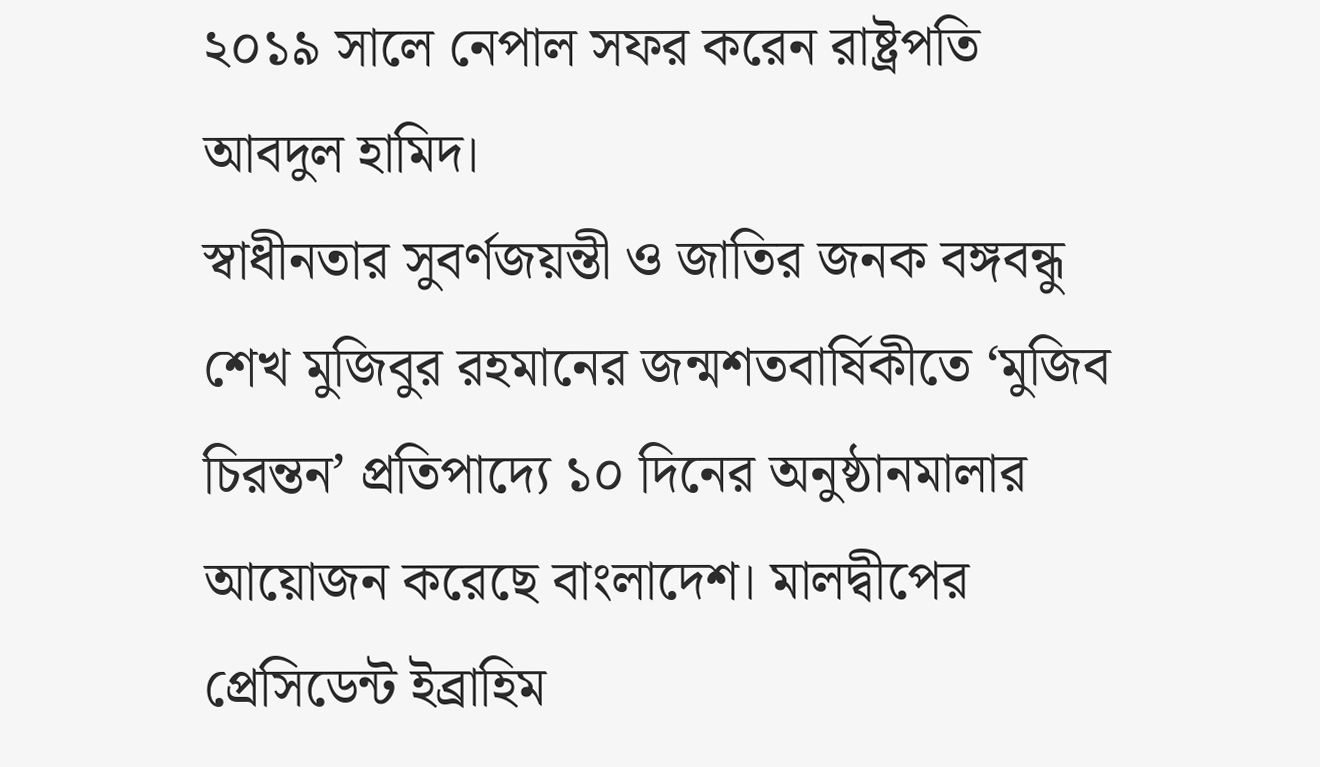২০১৯ সালে নেপাল সফর করেন রাষ্ট্রপতি আবদুল হামিদ।
স্বাধীনতার সুবর্ণজয়ন্তী ও জাতির জনক বঙ্গবন্ধু শেখ মুজিবুর রহমানের জন্মশতবার্ষিকীতে ‘মুজিব চিরন্তন’ প্রতিপাদ্যে ১০ দিনের অনুষ্ঠানমালার আয়োজন করেছে বাংলাদেশ। মালদ্বীপের প্রেসিডেন্ট ইব্রাহিম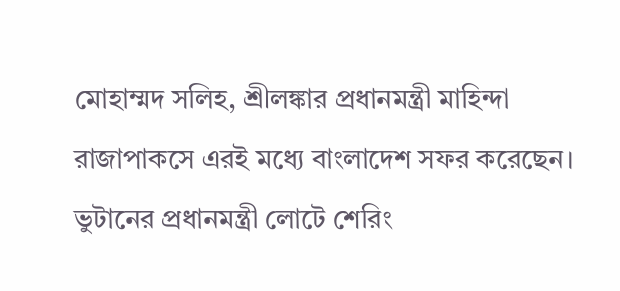মোহাম্মদ সলিহ, শ্রীলঙ্কার প্রধানমন্ত্রী মাহিন্দা রাজাপাকসে এরই মধ্যে বাংলাদেশ সফর করেছেন। ভুটানের প্রধানমন্ত্রী লোটে শেরিং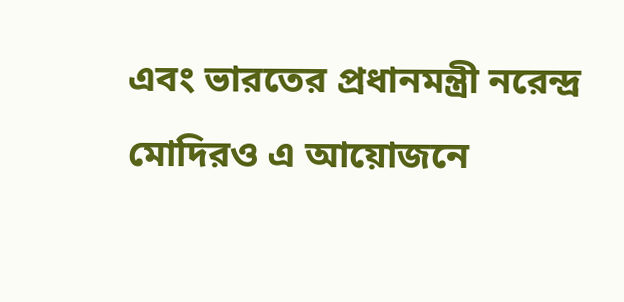এবং ভারতের প্রধানমন্ত্রী নরেন্দ্র মোদিরও এ আয়োজনে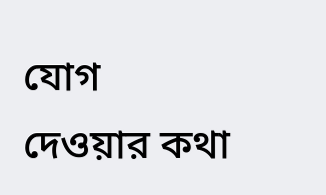যোগ দেওয়ার কথা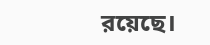রয়েছে।